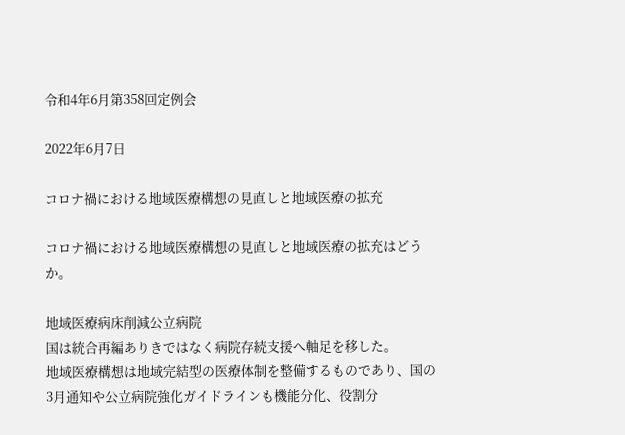令和4年6月第358回定例会

2022年6月7日

コロナ禍における地域医療構想の見直しと地域医療の拡充

コロナ禍における地域医療構想の見直しと地域医療の拡充はどうか。

地域医療病床削減公立病院
国は統合再編ありきではなく病院存続支援へ軸足を移した。
地域医療構想は地域完結型の医療体制を整備するものであり、国の3月通知や公立病院強化ガイドラインも機能分化、役割分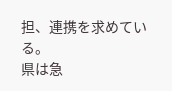担、連携を求めている。
県は急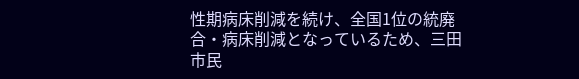性期病床削減を続け、全国1位の統廃合・病床削減となっているため、三田市民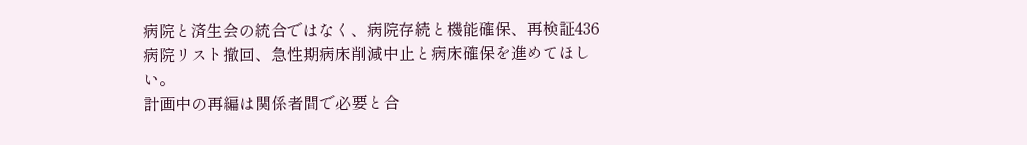病院と済生会の統合ではなく、病院存続と機能確保、再検証436病院リスト撤回、急性期病床削減中止と病床確保を進めてほしい。
計画中の再編は関係者間で必要と合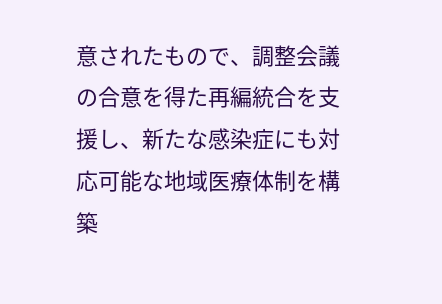意されたもので、調整会議の合意を得た再編統合を支援し、新たな感染症にも対応可能な地域医療体制を構築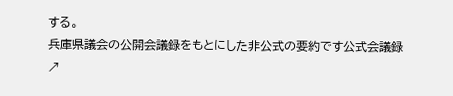する。
兵庫県議会の公開会議録をもとにした非公式の要約です公式会議録 ↗